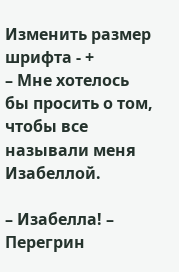Изменить размер шрифта - +
– Мне хотелось бы просить о том, чтобы все называли меня Изабеллой.

– Изабелла! – Перегрин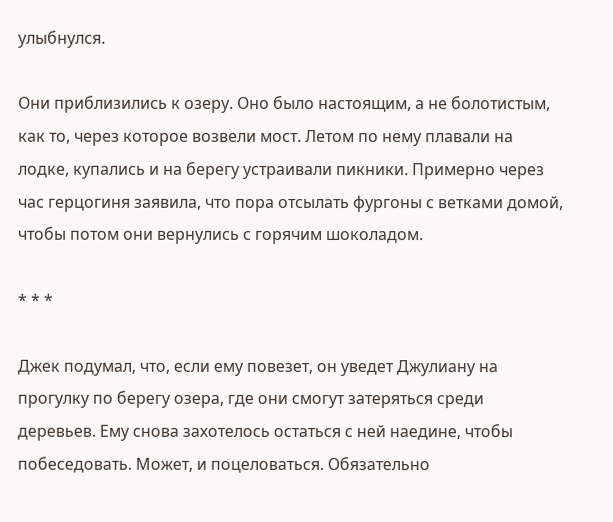улыбнулся.

Они приблизились к озеру. Оно было настоящим, а не болотистым, как то, через которое возвели мост. Летом по нему плавали на лодке, купались и на берегу устраивали пикники. Примерно через час герцогиня заявила, что пора отсылать фургоны с ветками домой, чтобы потом они вернулись с горячим шоколадом.

* * *

Джек подумал, что, если ему повезет, он уведет Джулиану на прогулку по берегу озера, где они смогут затеряться среди деревьев. Ему снова захотелось остаться с ней наедине, чтобы побеседовать. Может, и поцеловаться. Обязательно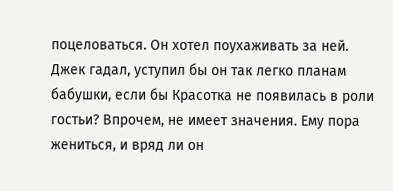поцеловаться. Он хотел поухаживать за ней. Джек гадал, уступил бы он так легко планам бабушки, если бы Красотка не появилась в роли гостьи? Впрочем, не имеет значения. Ему пора жениться, и вряд ли он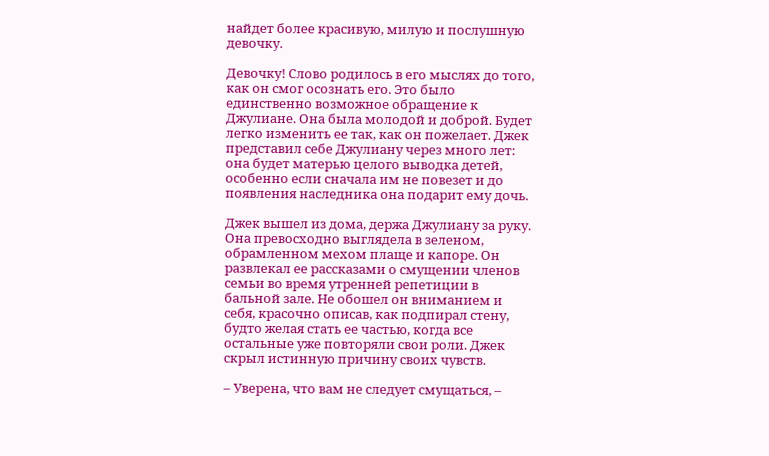найдет более красивую, милую и послушную девочку.

Девочку! Слово родилось в его мыслях до того, как он смог осознать его. Это было единственно возможное обращение к Джулиане. Она была молодой и доброй. Будет легко изменить ее так, как он пожелает. Джек представил себе Джулиану через много лет: она будет матерью целого выводка детей, особенно если сначала им не повезет и до появления наследника она подарит ему дочь.

Джек вышел из дома, держа Джулиану за руку. Она превосходно выглядела в зеленом, обрамленном мехом плаще и капоре. Он развлекал ее рассказами о смущении членов семьи во время утренней репетиции в бальной зале. Не обошел он вниманием и себя, красочно описав, как подпирал стену, будто желая стать ее частью, когда все остальные уже повторяли свои роли. Джек скрыл истинную причину своих чувств.

– Уверена, что вам не следует смущаться, –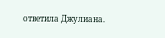ответила Джулиана.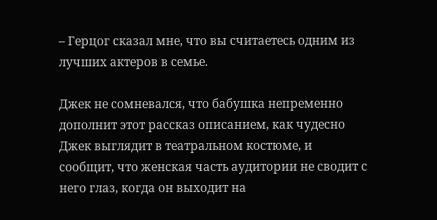– Герцог сказал мне, что вы считаетесь одним из лучших актеров в семье.

Джек не сомневался, что бабушка непременно дополнит этот рассказ описанием, как чудесно Джек выглядит в театральном костюме, и сообщит, что женская часть аудитории не сводит с него глаз, когда он выходит на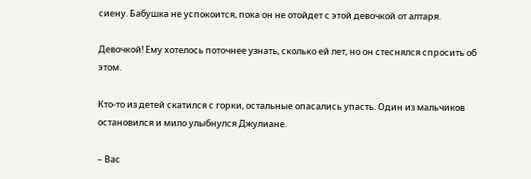сиену. Бабушка не успокоится, пока он не отойдет с этой девочкой от алтаря.

Девочкой! Ему хотелось поточнее узнать, сколько ей лет, но он стеснялся спросить об этом.

Кто-то из детей скатился с горки, остальные опасались упасть. Один из мальчиков остановился и мило улыбнулся Джулиане.

– Вас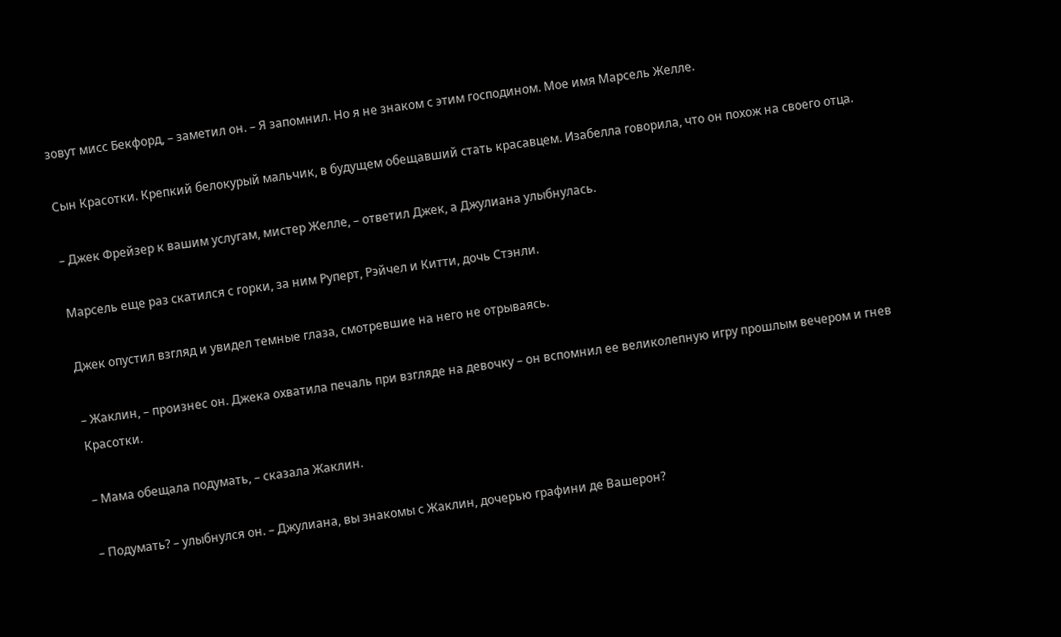зовут мисс Бекфорд, – заметил он. – Я запомнил. Но я не знаком с этим господином. Мое имя Марсель Желле.

Сын Красотки. Крепкий белокурый мальчик, в будущем обещавший стать красавцем. Изабелла говорила, что он похож на своего отца.

– Джек Фрейзер к вашим услугам, мистер Желле, – ответил Джек, а Джулиана улыбнулась.

Марсель еще раз скатился с горки, за ним Руперт, Рэйчел и Китти, дочь Стэнли.

Джек опустил взгляд и увидел темные глаза, смотревшие на него не отрываясь.

– Жаклин, – произнес он. Джека охватила печаль при взгляде на девочку – он вспомнил ее великолепную игру прошлым вечером и гнев Красотки.

– Мама обещала подумать, – сказала Жаклин.

– Подумать? – улыбнулся он. – Джулиана, вы знакомы с Жаклин, дочерью графини де Вашерон?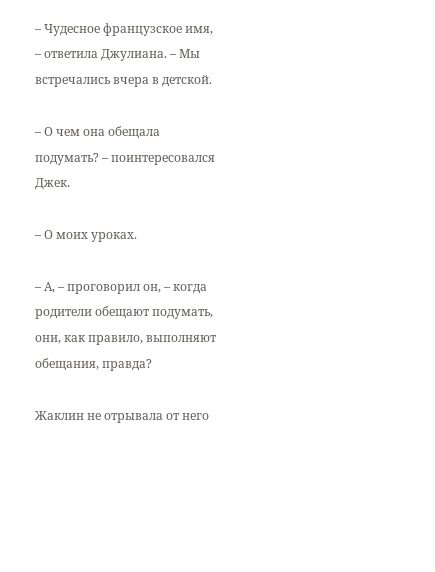– Чудесное французское имя, – ответила Джулиана. – Мы встречались вчера в детской.

– О чем она обещала подумать? – поинтересовался Джек.

– О моих уроках.

– А, – проговорил он, – когда родители обещают подумать, они, как правило, выполняют обещания, правда?

Жаклин не отрывала от него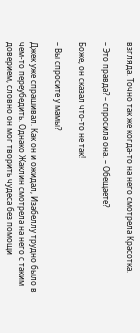взгляда. Точно так же когда-то на него смотрела Красотка.

– Это правда? – спросила она. – Обещаете?

Боже, он сказал что-то не так!

– Вы спросите у мамы?

Джек уже спрашивал. Как он и ожидал, Изабеллу трудно было в чем-то переубедить. Однако Жаклин смотрела на него с таким доверием, словно он мог творить чудеса без помощи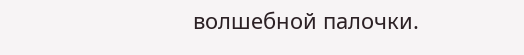волшебной палочки.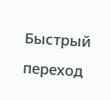Быстрый переход